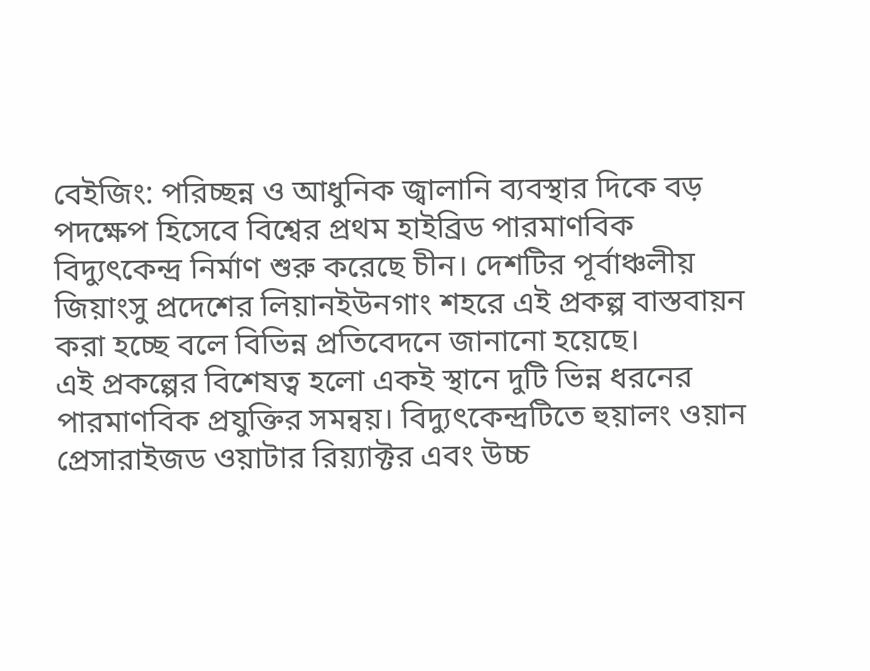বেইজিং: পরিচ্ছন্ন ও আধুনিক জ্বালানি ব্যবস্থার দিকে বড় পদক্ষেপ হিসেবে বিশ্বের প্রথম হাইব্রিড পারমাণবিক বিদ্যুৎকেন্দ্র নির্মাণ শুরু করেছে চীন। দেশটির পূর্বাঞ্চলীয় জিয়াংসু প্রদেশের লিয়ানইউনগাং শহরে এই প্রকল্প বাস্তবায়ন করা হচ্ছে বলে বিভিন্ন প্রতিবেদনে জানানো হয়েছে।
এই প্রকল্পের বিশেষত্ব হলো একই স্থানে দুটি ভিন্ন ধরনের পারমাণবিক প্রযুক্তির সমন্বয়। বিদ্যুৎকেন্দ্রটিতে হুয়ালং ওয়ান প্রেসারাইজড ওয়াটার রিয়্যাক্টর এবং উচ্চ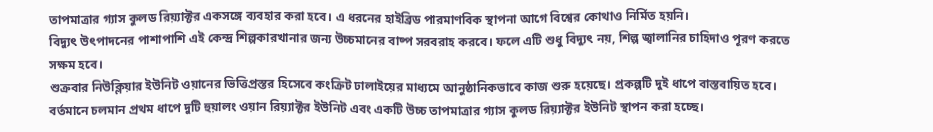তাপমাত্রার গ্যাস কুলড রিয়্যাক্টর একসঙ্গে ব্যবহার করা হবে। এ ধরনের হাইব্রিড পারমাণবিক স্থাপনা আগে বিশ্বের কোথাও নির্মিত হয়নি।
বিদ্যুৎ উৎপাদনের পাশাপাশি এই কেন্দ্র শিল্পকারখানার জন্য উচ্চমানের বাষ্প সরবরাহ করবে। ফলে এটি শুধু বিদ্যুৎ নয়, শিল্প জ্বালানির চাহিদাও পূরণ করতে সক্ষম হবে।
শুক্রবার নিউক্লিয়ার ইউনিট ওয়ানের ভিত্তিপ্রস্তর হিসেবে কংক্রিট ঢালাইয়ের মাধ্যমে আনুষ্ঠানিকভাবে কাজ শুরু হয়েছে। প্রকল্পটি দুই ধাপে বাস্তবায়িত হবে। বর্তমানে চলমান প্রথম ধাপে দুটি হুয়ালং ওয়ান রিয়্যাক্টর ইউনিট এবং একটি উচ্চ তাপমাত্রার গ্যাস কুলড রিয়্যাক্টর ইউনিট স্থাপন করা হচ্ছে।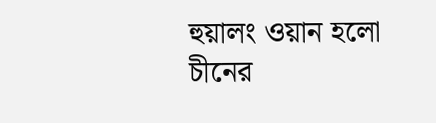হুয়ালং ওয়ান হলো চীনের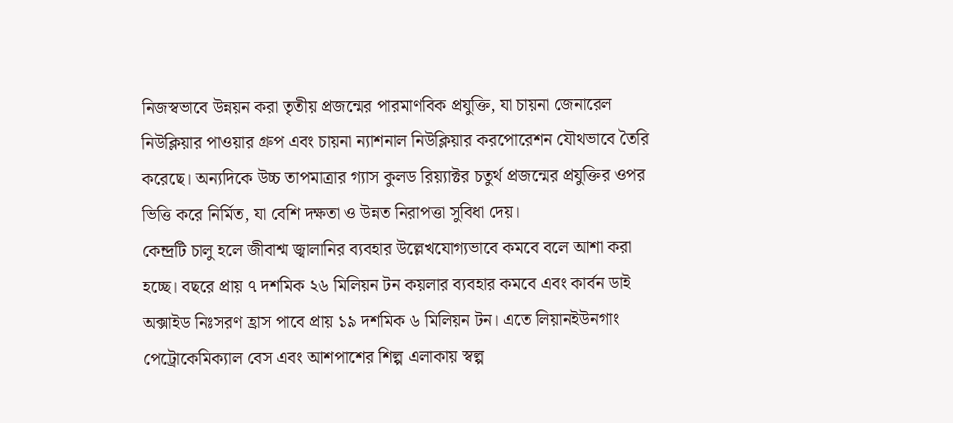নিজস্বভাবে উন্নয়ন করা তৃতীয় প্রজন্মের পারমাণবিক প্রযুক্তি, যা চায়না জেনারেল নিউক্লিয়ার পাওয়ার গ্রুপ এবং চায়না ন্যাশনাল নিউক্লিয়ার করপোরেশন যৌথভাবে তৈরি করেছে। অন্যদিকে উচ্চ তাপমাত্রার গ্যাস কুলড রিয়্যাক্টর চতুর্থ প্রজন্মের প্রযুক্তির ওপর ভিত্তি করে নির্মিত, যা বেশি দক্ষতা ও উন্নত নিরাপত্তা সুবিধা দেয়।
কেন্দ্রটি চালু হলে জীবাশ্ম জ্বালানির ব্যবহার উল্লেখযোগ্যভাবে কমবে বলে আশা করা হচ্ছে। বছরে প্রায় ৭ দশমিক ২৬ মিলিয়ন টন কয়লার ব্যবহার কমবে এবং কার্বন ডাই অক্সাইড নিঃসরণ হ্রাস পাবে প্রায় ১৯ দশমিক ৬ মিলিয়ন টন। এতে লিয়ানইউনগাং পেট্রোকেমিক্যাল বেস এবং আশপাশের শিল্প এলাকায় স্বল্প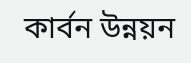কার্বন উন্নয়ন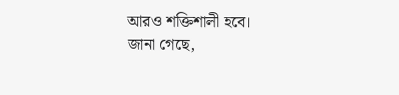আরও শক্তিশালী হবে।
জানা গেছে,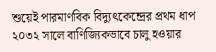শুয়েই পারমাণবিক বিদ্যুৎকেন্দ্রের প্রথম ধাপ ২০৩২ সালে বাণিজ্যিকভাবে চালু হওয়ার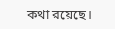কথা রয়েছে।